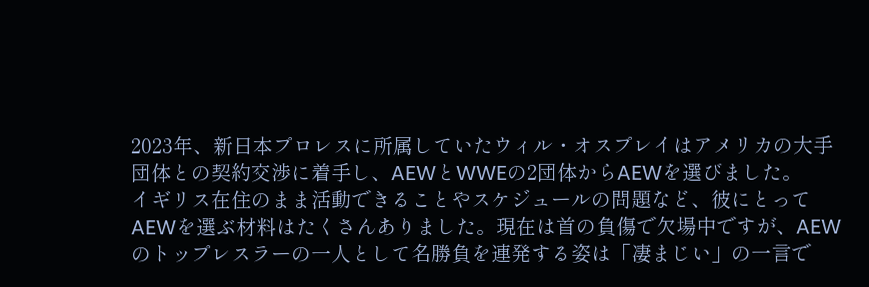2023年、新日本プロレスに所属していたウィル・オスプレイはアメリカの大手団体との契約交渉に着手し、AEWとWWEの2団体からAEWを選びました。
イギリス在住のまま活動できることやスケジュールの問題など、彼にとってAEWを選ぶ材料はたくさんありました。現在は首の負傷で欠場中ですが、AEWのトップレスラーの一人として名勝負を連発する姿は「凄まじい」の一言で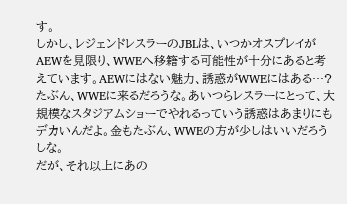す。
しかし、レジェンドレスラーのJBLは、いつかオスプレイがAEWを見限り、WWEへ移籍する可能性が十分にあると考えています。AEWにはない魅力、誘惑がWWEにはある…?
たぶん、WWEに来るだろうな。あいつらレスラーにとって、大規模なスタジアムショーでやれるっていう誘惑はあまりにもデカいんだよ。金もたぶん、WWEの方が少しはいいだろうしな。
だが、それ以上にあの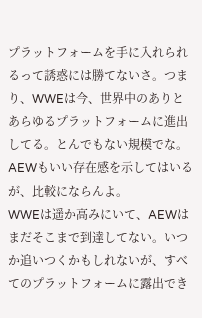プラットフォームを手に入れられるって誘惑には勝てないさ。つまり、WWEは今、世界中のありとあらゆるプラットフォームに進出してる。とんでもない規模でな。AEWもいい存在感を示してはいるが、比較にならんよ。
WWEは遥か高みにいて、AEWはまだそこまで到達してない。いつか追いつくかもしれないが、すべてのプラットフォームに露出でき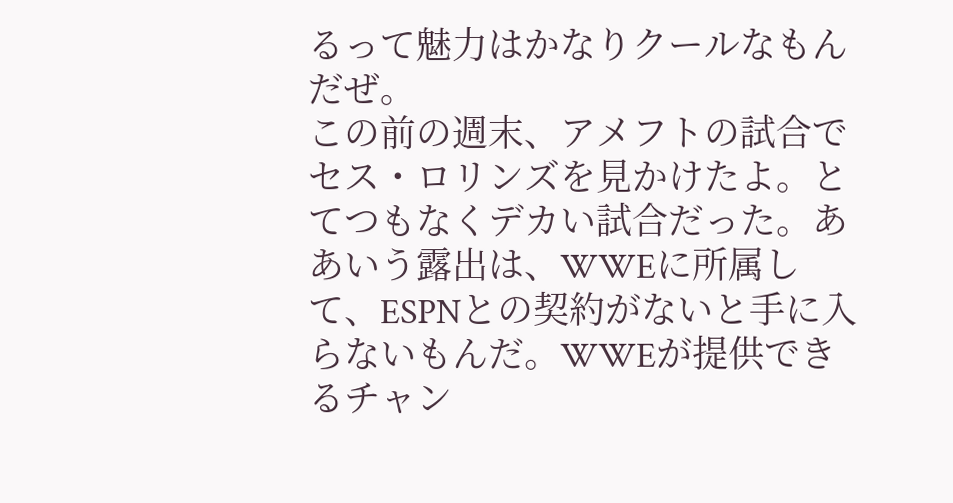るって魅力はかなりクールなもんだぜ。
この前の週末、アメフトの試合でセス・ロリンズを見かけたよ。とてつもなくデカい試合だった。ああいう露出は、WWEに所属して、ESPNとの契約がないと手に入らないもんだ。WWEが提供できるチャン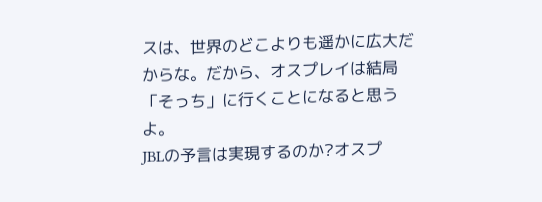スは、世界のどこよりも遥かに広大だからな。だから、オスプレイは結局「そっち」に行くことになると思うよ。
JBLの予言は実現するのか?オスプ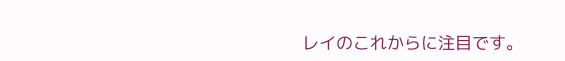レイのこれからに注目です。